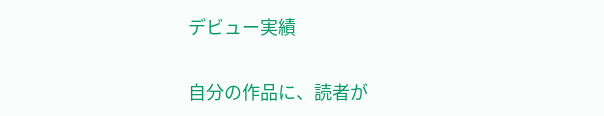デビュー実績

自分の作品に、読者が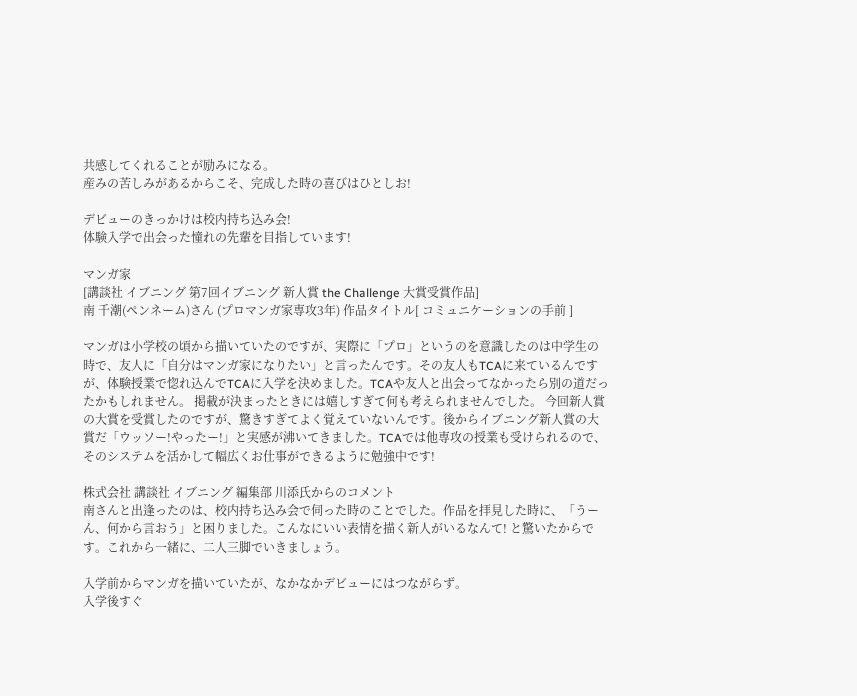共感してくれることが励みになる。
産みの苦しみがあるからこそ、完成した時の喜びはひとしお!

デビューのきっかけは校内持ち込み会!
体験入学で出会った憧れの先輩を目指しています!

マンガ家
[講談社 イブニング 第7回イブニング 新人賞 the Challenge 大賞受賞作品]
南 千潮(ペンネーム)さん (プロマンガ家専攻3年) 作品タイトル[ コミュニケーションの手前 ]

マンガは小学校の頃から描いていたのですが、実際に「プロ」というのを意識したのは中学生の時で、友人に「自分はマンガ家になりたい」と言ったんです。その友人もTCAに来ているんですが、体験授業で惚れ込んでTCAに入学を決めました。TCAや友人と出会ってなかったら別の道だったかもしれません。 掲載が決まったときには嬉しすぎて何も考えられませんでした。 今回新人賞の大賞を受賞したのですが、驚きすぎてよく覚えていないんです。後からイブニング新人賞の大賞だ「ウッソー!やったー!」と実感が沸いてきました。TCAでは他専攻の授業も受けられるので、そのシステムを活かして幅広くお仕事ができるように勉強中です!

株式会社 講談社 イブニング 編集部 川添氏からのコメント
南さんと出逢ったのは、校内持ち込み会で伺った時のことでした。作品を拝見した時に、「うーん、何から言おう」と困りました。こんなにいい表情を描く新人がいるなんて! と驚いたからです。これから一緒に、二人三脚でいきましょう。

入学前からマンガを描いていたが、なかなかデビューにはつながらず。
入学後すぐ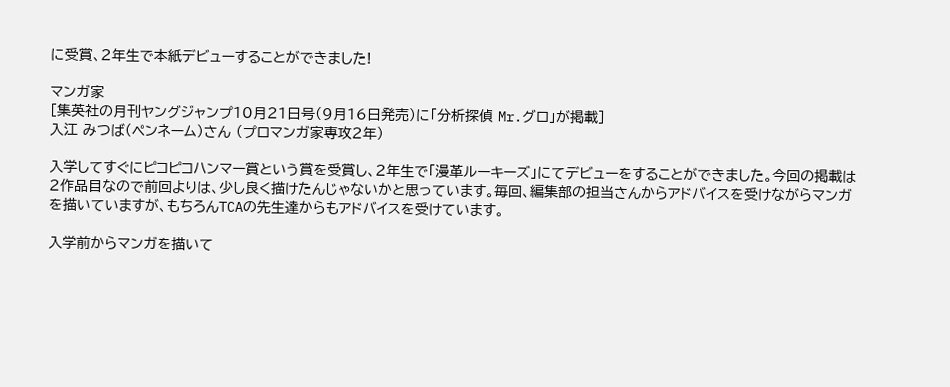に受賞、2年生で本紙デビューすることができました!

マンガ家
[集英社の月刊ヤングジャンプ10月21日号(9月16日発売)に「分析探偵 Mr.グロ」が掲載]
入江 みつば(ペンネーム)さん (プロマンガ家専攻2年)

入学してすぐにピコピコハンマー賞という賞を受賞し、2年生で「漫革ルーキーズ」にてデビューをすることができました。今回の掲載は2作品目なので前回よりは、少し良く描けたんじゃないかと思っています。毎回、編集部の担当さんからアドバイスを受けながらマンガを描いていますが、もちろんTCAの先生達からもアドバイスを受けています。

入学前からマンガを描いて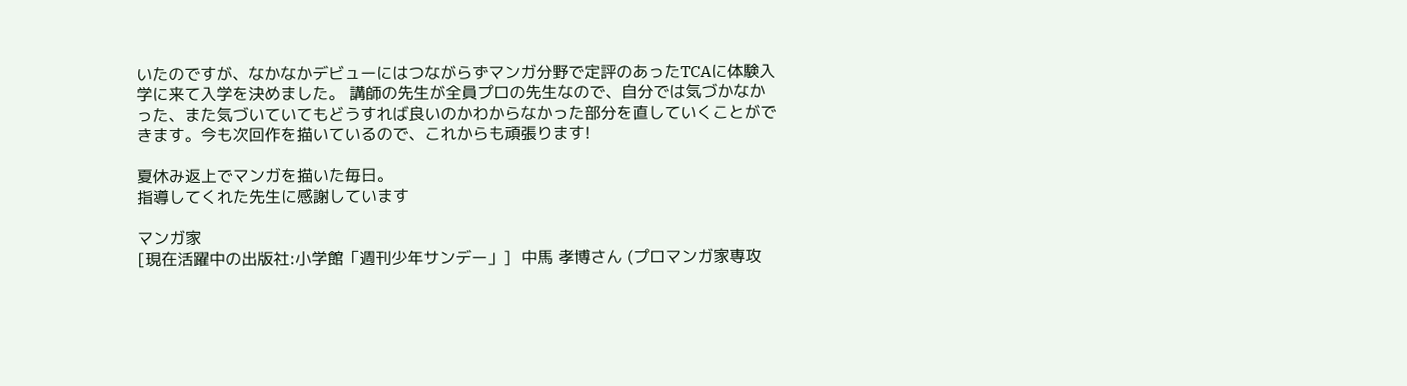いたのですが、なかなかデビューにはつながらずマンガ分野で定評のあったTCAに体験入学に来て入学を決めました。 講師の先生が全員プロの先生なので、自分では気づかなかった、また気づいていてもどうすれば良いのかわからなかった部分を直していくことができます。今も次回作を描いているので、これからも頑張ります!

夏休み返上でマンガを描いた毎日。
指導してくれた先生に感謝しています

マンガ家
[現在活躍中の出版社:小学館「週刊少年サンデー」]  中馬 孝博さん (プロマンガ家専攻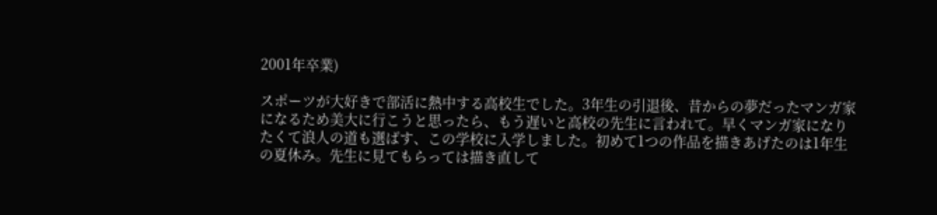2001年卒業)

スポーツが大好きで部活に熱中する高校生でした。3年生の引退後、昔からの夢だったマンガ家になるため美大に行こうと思ったら、もう遅いと高校の先生に言われて。早くマンガ家になりたくて浪人の道も選ばす、この学校に入学しました。初めて1つの作品を描きあげたのは1年生の夏休み。先生に見てもらっては描き直して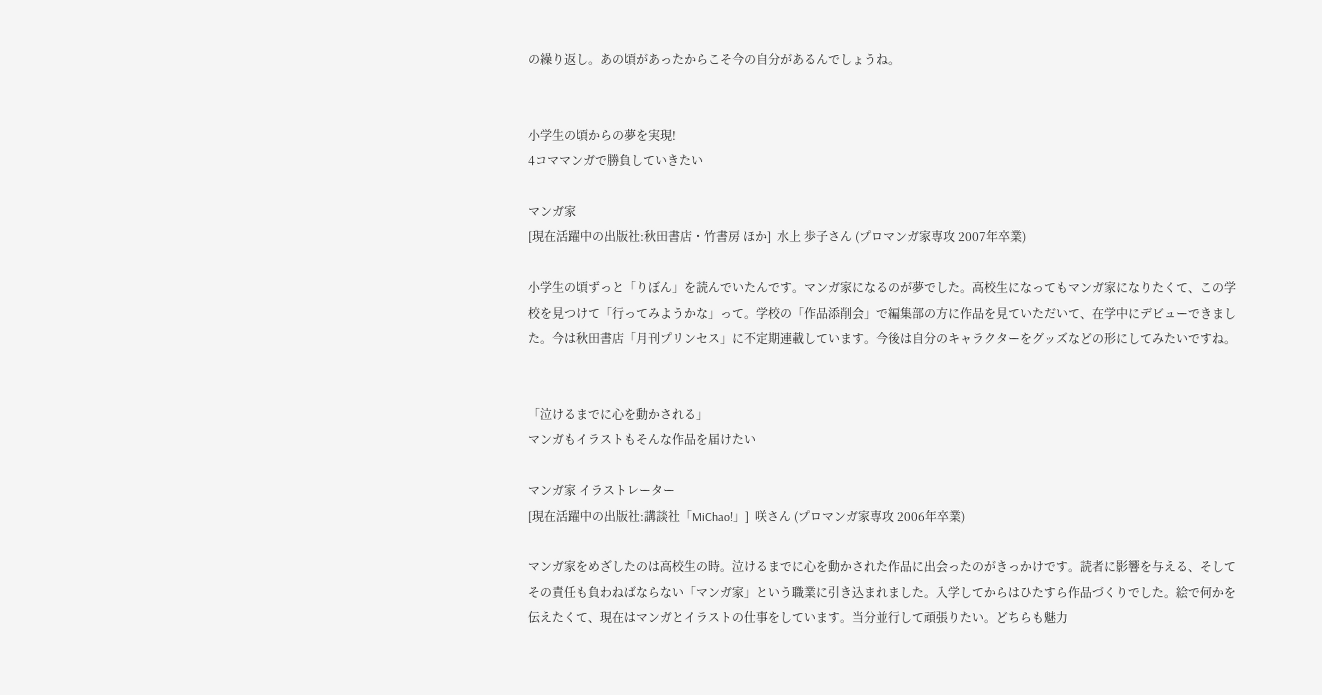の繰り返し。あの頃があったからこそ今の自分があるんでしょうね。


小学生の頃からの夢を実現!
4コママンガで勝負していきたい

マンガ家
[現在活躍中の出版社:秋田書店・竹書房 ほか]  水上 歩子さん (プロマンガ家専攻 2007年卒業)

小学生の頃ずっと「りぼん」を読んでいたんです。マンガ家になるのが夢でした。高校生になってもマンガ家になりたくて、この学校を見つけて「行ってみようかな」って。学校の「作品添削会」で編集部の方に作品を見ていただいて、在学中にデビューできました。今は秋田書店「月刊プリンセス」に不定期連載しています。今後は自分のキャラクターをグッズなどの形にしてみたいですね。


「泣けるまでに心を動かされる」
マンガもイラストもそんな作品を届けたい

マンガ家 イラストレーター
[現在活躍中の出版社:講談社「MiChao!」]  咲さん (プロマンガ家専攻 2006年卒業)

マンガ家をめざしたのは高校生の時。泣けるまでに心を動かされた作品に出会ったのがきっかけです。読者に影響を与える、そしてその責任も負わねばならない「マンガ家」という職業に引き込まれました。入学してからはひたすら作品づくりでした。絵で何かを伝えたくて、現在はマンガとイラストの仕事をしています。当分並行して頑張りたい。どちらも魅力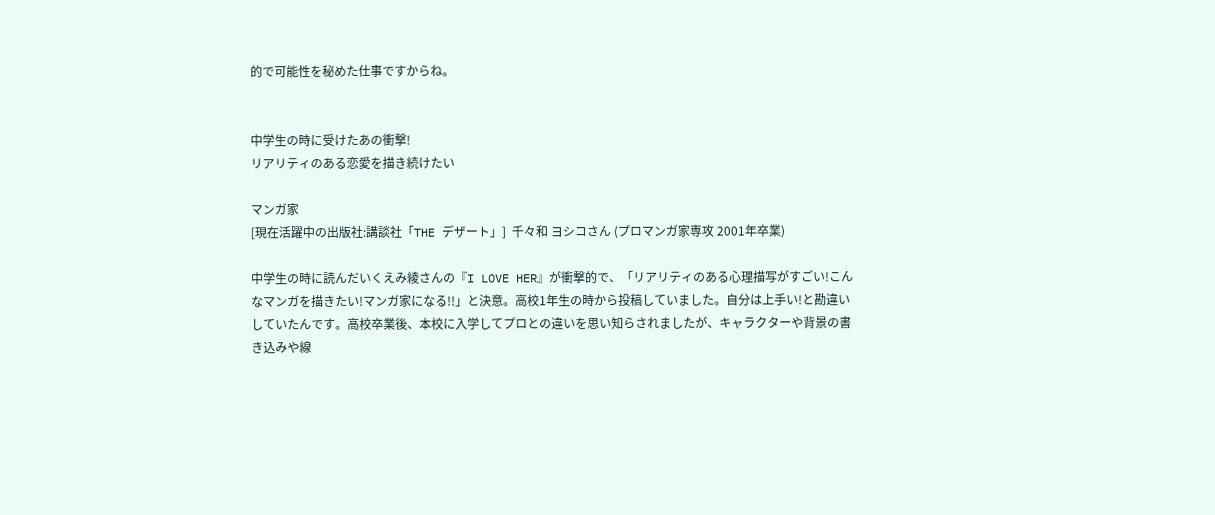的で可能性を秘めた仕事ですからね。


中学生の時に受けたあの衝撃!
リアリティのある恋愛を描き続けたい

マンガ家
[現在活躍中の出版社:講談社「THE デザート」]  千々和 ヨシコさん (プロマンガ家専攻 2001年卒業)

中学生の時に読んだいくえみ綾さんの『I LOVE HER』が衝撃的で、「リアリティのある心理描写がすごい!こんなマンガを描きたい!マンガ家になる!!」と決意。高校1年生の時から投稿していました。自分は上手い!と勘違いしていたんです。高校卒業後、本校に入学してプロとの違いを思い知らされましたが、キャラクターや背景の書き込みや線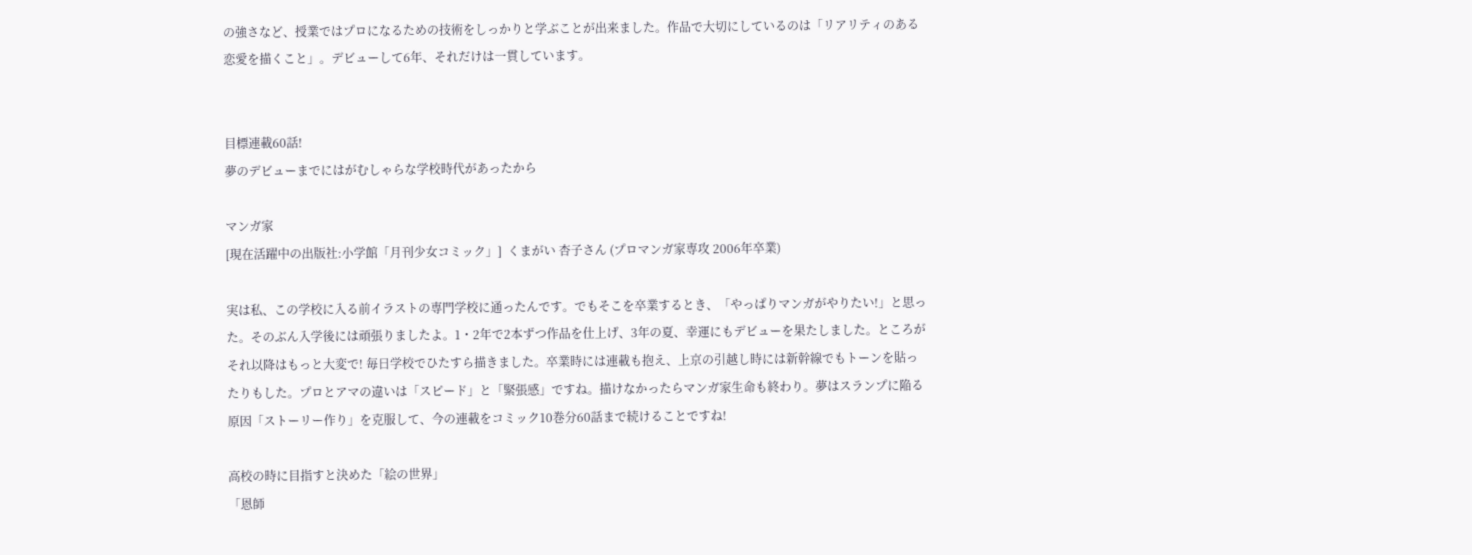の強さなど、授業ではプロになるための技術をしっかりと学ぶことが出来ました。作品で大切にしているのは「リアリティのある恋愛を描くこと」。デビューして6年、それだけは一貫しています。


目標連載60話!
夢のデビューまでにはがむしゃらな学校時代があったから

マンガ家
[現在活躍中の出版社:小学館「月刊少女コミック」]  くまがい 杏子さん (プロマンガ家専攻 2006年卒業)

実は私、この学校に入る前イラストの専門学校に通ったんです。でもそこを卒業するとき、「やっぱりマンガがやりたい!」と思った。そのぶん入学後には頑張りましたよ。1・2年で2本ずつ作品を仕上げ、3年の夏、幸運にもデビューを果たしました。ところがそれ以降はもっと大変で! 毎日学校でひたすら描きました。卒業時には連載も抱え、上京の引越し時には新幹線でもトーンを貼ったりもした。プロとアマの違いは「スピード」と「緊張感」ですね。描けなかったらマンガ家生命も終わり。夢はスランプに陥る原因「ストーリー作り」を克服して、今の連載をコミック10巻分60話まで続けることですね!

高校の時に目指すと決めた「絵の世界」
「恩師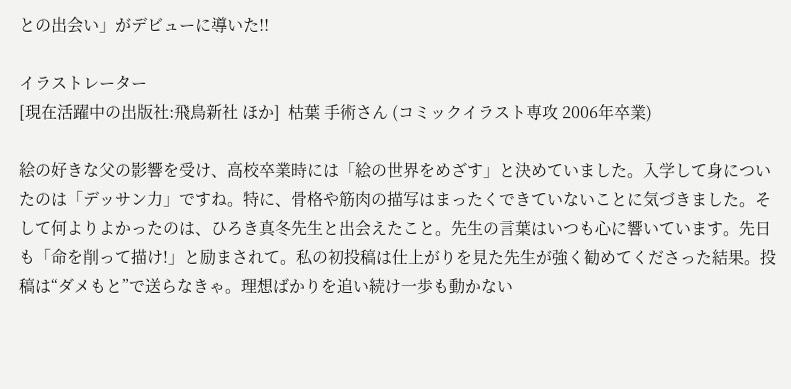との出会い」がデビューに導いた!!

イラストレーター
[現在活躍中の出版社:飛鳥新社 ほか]  枯葉 手術さん (コミックイラスト専攻 2006年卒業)

絵の好きな父の影響を受け、高校卒業時には「絵の世界をめざす」と決めていました。入学して身についたのは「デッサン力」ですね。特に、骨格や筋肉の描写はまったくできていないことに気づきました。そして何よりよかったのは、ひろき真冬先生と出会えたこと。先生の言葉はいつも心に響いています。先日も「命を削って描け!」と励まされて。私の初投稿は仕上がりを見た先生が強く勧めてくださった結果。投稿は“ダメもと”で送らなきゃ。理想ばかりを追い続け一歩も動かない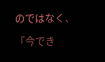のではなく、「今でき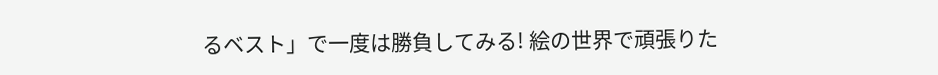るベスト」で一度は勝負してみる! 絵の世界で頑張りた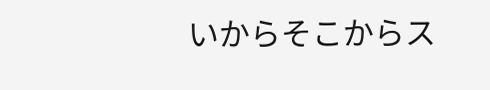いからそこからス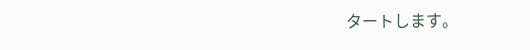タートします。